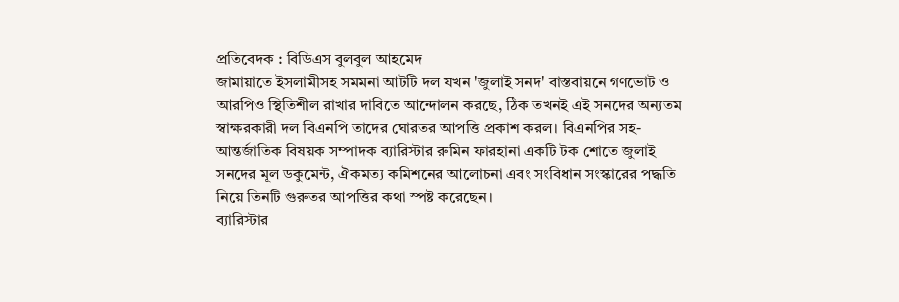প্রতিবেদক : বিডিএস বুলবুল আহমেদ
জামায়াতে ইসলামীসহ সমমনা আটটি দল যখন 'জুলাই সনদ' বাস্তবায়নে গণভোট ও আরপিও স্থিতিশীল রাখার দাবিতে আন্দোলন করছে, ঠিক তখনই এই সনদের অন্যতম স্বাক্ষরকারী দল বিএনপি তাদের ঘোরতর আপত্তি প্রকাশ করল। বিএনপির সহ-আন্তর্জাতিক বিষয়ক সম্পাদক ব্যারিস্টার রুমিন ফারহানা একটি টক শোতে জুলাই সনদের মূল ডকুমেন্ট, ঐকমত্য কমিশনের আলোচনা এবং সংবিধান সংস্কারের পদ্ধতি নিয়ে তিনটি গুরুতর আপত্তির কথা স্পষ্ট করেছেন।
ব্যারিস্টার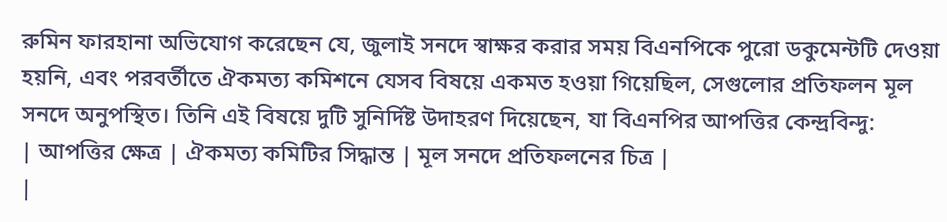রুমিন ফারহানা অভিযোগ করেছেন যে, জুলাই সনদে স্বাক্ষর করার সময় বিএনপিকে পুরো ডকুমেন্টটি দেওয়া হয়নি, এবং পরবর্তীতে ঐকমত্য কমিশনে যেসব বিষয়ে একমত হওয়া গিয়েছিল, সেগুলোর প্রতিফলন মূল সনদে অনুপস্থিত। তিনি এই বিষয়ে দুটি সুনির্দিষ্ট উদাহরণ দিয়েছেন, যা বিএনপির আপত্তির কেন্দ্রবিন্দু:
| আপত্তির ক্ষেত্র | ঐকমত্য কমিটির সিদ্ধান্ত | মূল সনদে প্রতিফলনের চিত্র |
|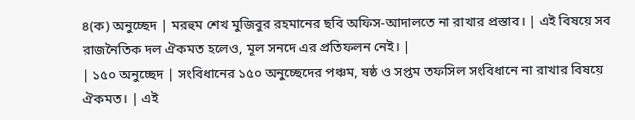৪(ক) অনুচ্ছেদ | মরহুম শেখ মুজিবুর রহমানের ছবি অফিস-আদালতে না রাখার প্রস্তাব। | এই বিষয়ে সব রাজনৈতিক দল ঐকমত হলেও, মূল সনদে এর প্রতিফলন নেই। |
| ১৫০ অনুচ্ছেদ | সংবিধানের ১৫০ অনুচ্ছেদের পঞ্চম, ষষ্ঠ ও সপ্তম তফসিল সংবিধানে না রাখার বিষয়ে ঐকমত। | এই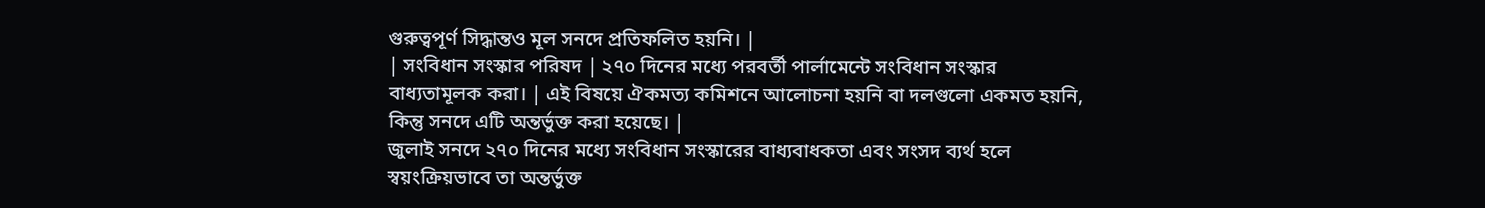গুরুত্বপূর্ণ সিদ্ধান্তও মূল সনদে প্রতিফলিত হয়নি। |
| সংবিধান সংস্কার পরিষদ | ২৭০ দিনের মধ্যে পরবর্তী পার্লামেন্টে সংবিধান সংস্কার বাধ্যতামূলক করা। | এই বিষয়ে ঐকমত্য কমিশনে আলোচনা হয়নি বা দলগুলো একমত হয়নি, কিন্তু সনদে এটি অন্তর্ভুক্ত করা হয়েছে। |
জুলাই সনদে ২৭০ দিনের মধ্যে সংবিধান সংস্কারের বাধ্যবাধকতা এবং সংসদ ব্যর্থ হলে স্বয়ংক্রিয়ভাবে তা অন্তর্ভুক্ত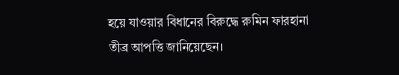হয়ে যাওয়ার বিধানের বিরুদ্ধে রুমিন ফারহানা তীব্র আপত্তি জানিয়েছেন।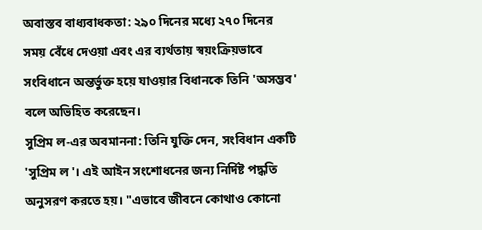অবাস্তব বাধ্যবাধকতা: ২৯০ দিনের মধ্যে ২৭০ দিনের সময় বেঁধে দেওয়া এবং এর ব্যর্থতায় স্বয়ংক্রিয়ভাবে সংবিধানে অন্তর্ভুক্ত হয়ে যাওয়ার বিধানকে তিনি 'অসম্ভব' বলে অভিহিত করেছেন।
সুপ্রিম ল-এর অবমাননা: তিনি যুক্তি দেন, সংবিধান একটি 'সুপ্রিম ল'। এই আইন সংশোধনের জন্য নির্দিষ্ট পদ্ধতি অনুসরণ করতে হয়। "এভাবে জীবনে কোথাও কোনো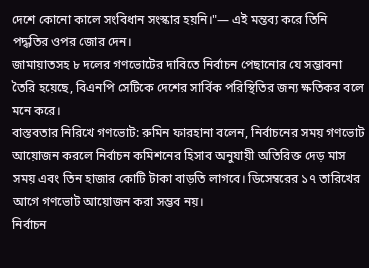দেশে কোনো কালে সংবিধান সংস্কার হয়নি।"— এই মন্তব্য করে তিনি পদ্ধতির ওপর জোর দেন।
জামায়াতসহ ৮ দলের গণভোটের দাবিতে নির্বাচন পেছানোর যে সম্ভাবনা তৈরি হয়েছে, বিএনপি সেটিকে দেশের সার্বিক পরিস্থিতির জন্য ক্ষতিকর বলে মনে করে।
বাস্তবতার নিরিখে গণভোট: রুমিন ফারহানা বলেন, নির্বাচনের সময় গণভোট আয়োজন করলে নির্বাচন কমিশনের হিসাব অনুযায়ী অতিরিক্ত দেড় মাস সময় এবং তিন হাজার কোটি টাকা বাড়তি লাগবে। ডিসেম্বরের ১৭ তারিখের আগে গণভোট আয়োজন করা সম্ভব নয়।
নির্বাচন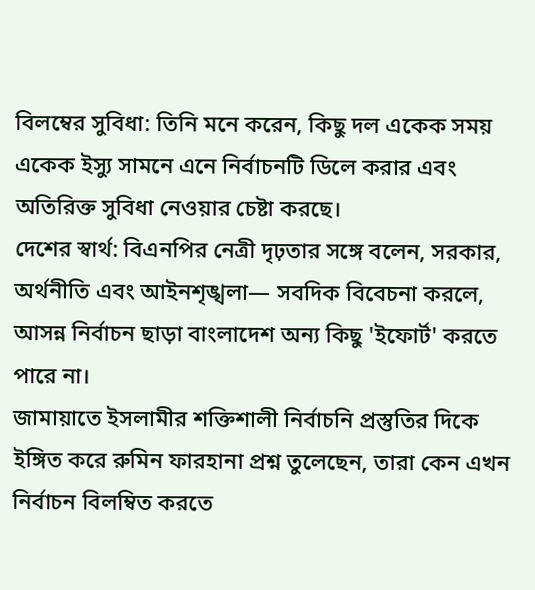বিলম্বের সুবিধা: তিনি মনে করেন, কিছু দল একেক সময় একেক ইস্যু সামনে এনে নির্বাচনটি ডিলে করার এবং অতিরিক্ত সুবিধা নেওয়ার চেষ্টা করছে।
দেশের স্বার্থ: বিএনপির নেত্রী দৃঢ়তার সঙ্গে বলেন, সরকার, অর্থনীতি এবং আইনশৃঙ্খলা— সবদিক বিবেচনা করলে, আসন্ন নির্বাচন ছাড়া বাংলাদেশ অন্য কিছু 'ইফোর্ট' করতে পারে না।
জামায়াতে ইসলামীর শক্তিশালী নির্বাচনি প্রস্তুতির দিকে ইঙ্গিত করে রুমিন ফারহানা প্রশ্ন তুলেছেন, তারা কেন এখন নির্বাচন বিলম্বিত করতে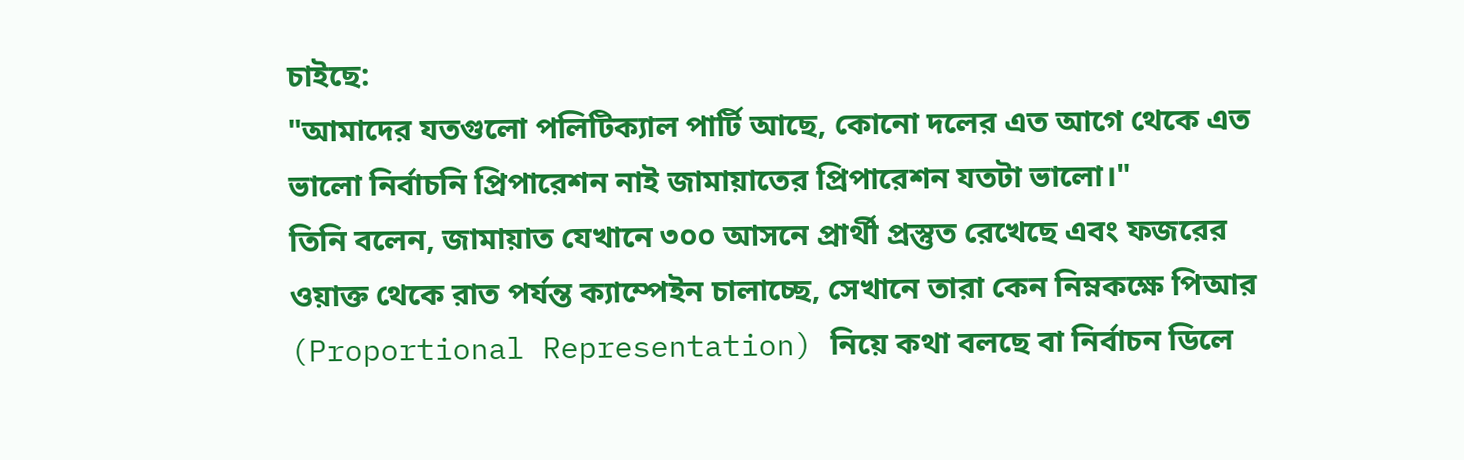চাইছে:
"আমাদের যতগুলো পলিটিক্যাল পার্টি আছে, কোনো দলের এত আগে থেকে এত ভালো নির্বাচনি প্রিপারেশন নাই জামায়াতের প্রিপারেশন যতটা ভালো।"
তিনি বলেন, জামায়াত যেখানে ৩০০ আসনে প্রার্থী প্রস্তুত রেখেছে এবং ফজরের ওয়াক্ত থেকে রাত পর্যন্ত ক্যাম্পেইন চালাচ্ছে, সেখানে তারা কেন নিম্নকক্ষে পিআর (Proportional Representation) নিয়ে কথা বলছে বা নির্বাচন ডিলে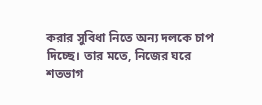করার সুবিধা নিতে অন্য দলকে চাপ দিচ্ছে। তার মতে, নিজের ঘরে শতভাগ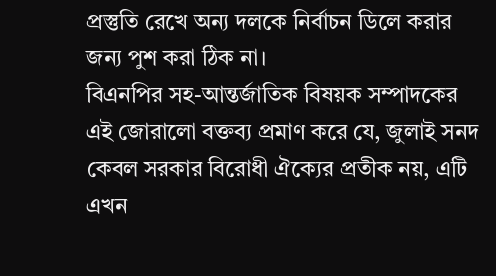প্রস্তুতি রেখে অন্য দলকে নির্বাচন ডিলে করার জন্য পুশ করা ঠিক না।
বিএনপির সহ-আন্তর্জাতিক বিষয়ক সম্পাদকের এই জোরালো বক্তব্য প্রমাণ করে যে, জুলাই সনদ কেবল সরকার বিরোধী ঐক্যের প্রতীক নয়, এটি এখন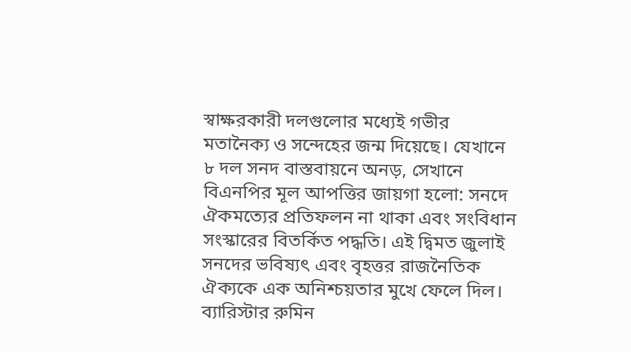স্বাক্ষরকারী দলগুলোর মধ্যেই গভীর মতানৈক্য ও সন্দেহের জন্ম দিয়েছে। যেখানে ৮ দল সনদ বাস্তবায়নে অনড়, সেখানে বিএনপির মূল আপত্তির জায়গা হলো: সনদে ঐকমত্যের প্রতিফলন না থাকা এবং সংবিধান সংস্কারের বিতর্কিত পদ্ধতি। এই দ্বিমত জুলাই সনদের ভবিষ্যৎ এবং বৃহত্তর রাজনৈতিক ঐক্যকে এক অনিশ্চয়তার মুখে ফেলে দিল।
ব্যারিস্টার রুমিন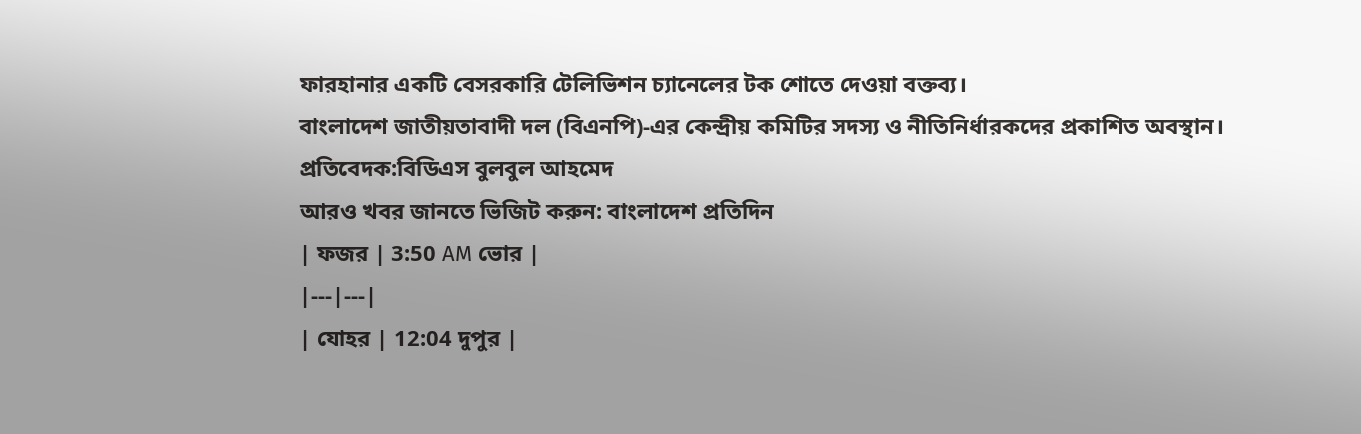ফারহানার একটি বেসরকারি টেলিভিশন চ্যানেলের টক শোতে দেওয়া বক্তব্য।
বাংলাদেশ জাতীয়তাবাদী দল (বিএনপি)-এর কেন্দ্রীয় কমিটির সদস্য ও নীতিনির্ধারকদের প্রকাশিত অবস্থান।
প্রতিবেদক:বিডিএস বুলবুল আহমেদ
আরও খবর জানতে ভিজিট করুন: বাংলাদেশ প্রতিদিন
| ফজর | 3:50 AM ভোর |
|---|---|
| যোহর | 12:04 দুপুর |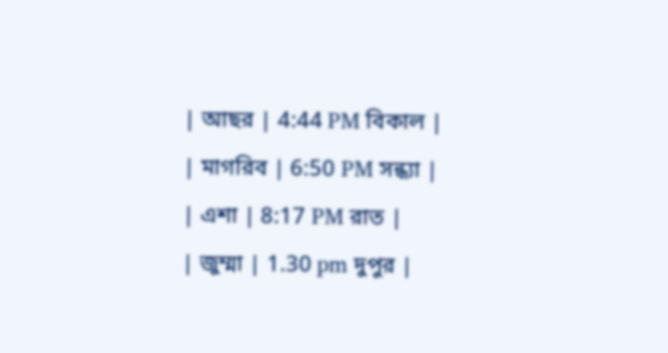| আছর | 4:44 PM বিকাল |
| মাগরিব | 6:50 PM সন্ধ্যা |
| এশা | 8:17 PM রাত |
| জুম্মা | 1.30 pm দুপুর |